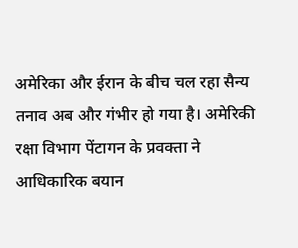अमेरिका और ईरान के बीच चल रहा सैन्य तनाव अब और गंभीर हो गया है। अमेरिकी रक्षा विभाग पेंटागन के प्रवक्ता ने आधिकारिक बयान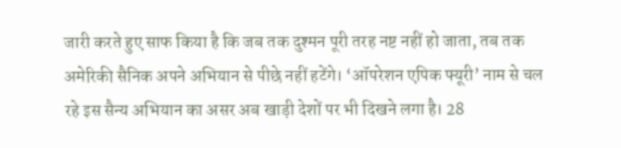जारी करते हुए साफ किया है कि जब तक दुश्मन पूरी तरह नष्ट नहीं हो जाता, तब तक अमेरिकी सैनिक अपने अभियान से पीछे नहीं हटेंगे। ‘ऑपरेशन एपिक फ्यूरी’ नाम से चल रहे इस सैन्य अभियान का असर अब खाड़ी देशों पर भी दिखने लगा है। 28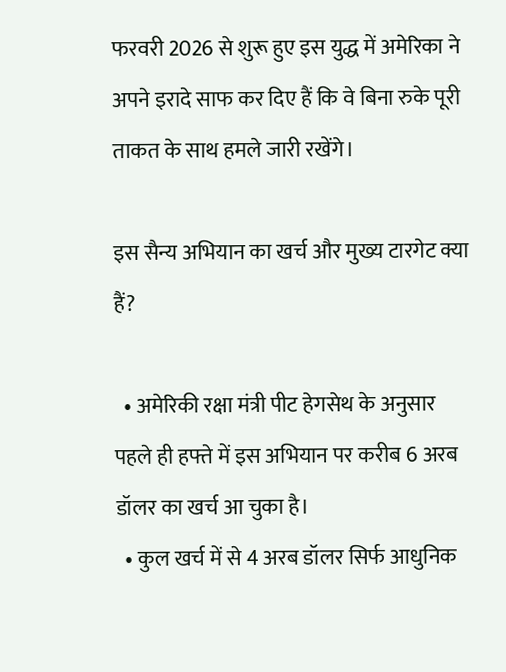फरवरी 2026 से शुरू हुए इस युद्ध में अमेरिका ने अपने इरादे साफ कर दिए हैं कि वे बिना रुके पूरी ताकत के साथ हमले जारी रखेंगे।

इस सैन्य अभियान का खर्च और मुख्य टारगेट क्या हैं?

  • अमेरिकी रक्षा मंत्री पीट हेगसेथ के अनुसार पहले ही हफ्ते में इस अभियान पर करीब 6 अरब डॉलर का खर्च आ चुका है।
  • कुल खर्च में से 4 अरब डॉलर सिर्फ आधुनिक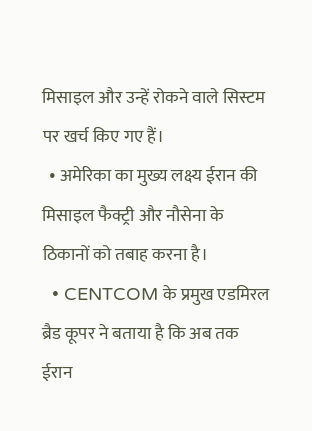मिसाइल और उन्हें रोकने वाले सिस्टम पर खर्च किए गए हैं।
  • अमेरिका का मुख्य लक्ष्य ईरान की मिसाइल फैक्ट्री और नौसेना के ठिकानों को तबाह करना है।
  • CENTCOM के प्रमुख एडमिरल ब्रैड कूपर ने बताया है कि अब तक ईरान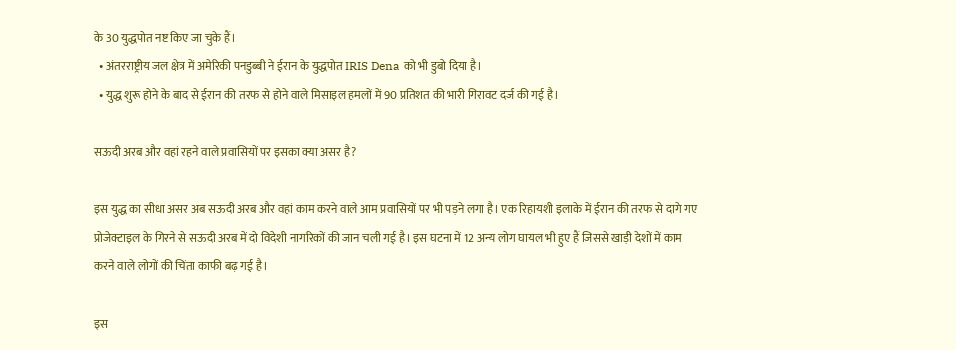के 30 युद्धपोत नष्ट किए जा चुके हैं।
  • अंतरराष्ट्रीय जल क्षेत्र में अमेरिकी पनडुब्बी ने ईरान के युद्धपोत IRIS Dena को भी डुबो दिया है।
  • युद्ध शुरू होने के बाद से ईरान की तरफ से होने वाले मिसाइल हमलों में 90 प्रतिशत की भारी गिरावट दर्ज की गई है।

सऊदी अरब और वहां रहने वाले प्रवासियों पर इसका क्या असर है?

इस युद्ध का सीधा असर अब सऊदी अरब और वहां काम करने वाले आम प्रवासियों पर भी पड़ने लगा है। एक रिहायशी इलाके में ईरान की तरफ से दागे गए प्रोजेक्टाइल के गिरने से सऊदी अरब में दो विदेशी नागरिकों की जान चली गई है। इस घटना में 12 अन्य लोग घायल भी हुए हैं जिससे खाड़ी देशों में काम करने वाले लोगों की चिंता काफी बढ़ गई है।

इस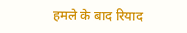हमले के बाद रियाद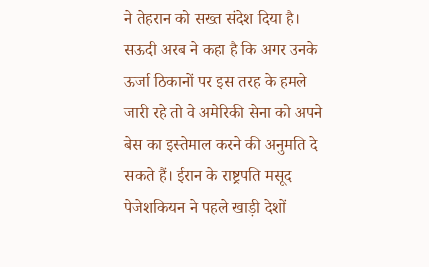ने तेहरान को सख्त संदेश दिया है। सऊदी अरब ने कहा है कि अगर उनके ऊर्जा ठिकानों पर इस तरह के हमले जारी रहे तो वे अमेरिकी सेना को अपने बेस का इस्तेमाल करने की अनुमति दे सकते हैं। ईरान के राष्ट्रपति मसूद पेजेशकियन ने पहले खाड़ी देशों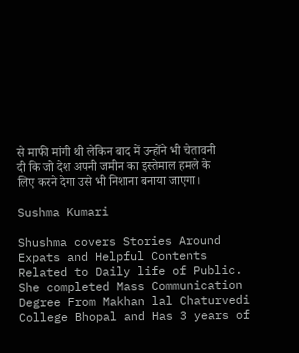से माफी मांगी थी लेकिन बाद में उन्होंने भी चेतावनी दी कि जो देश अपनी जमीन का इस्तेमाल हमले के लिए करने देगा उसे भी निशाना बनाया जाएगा।

Sushma Kumari

Shushma covers Stories Around Expats and Helpful Contents Related to Daily life of Public. She completed Mass Communication Degree From Makhan lal Chaturvedi College Bhopal and Has 3 years of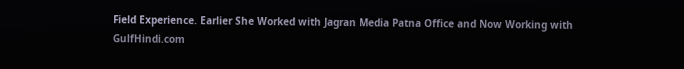Field Experience. Earlier She Worked with Jagran Media Patna Office and Now Working with GulfHindi.com